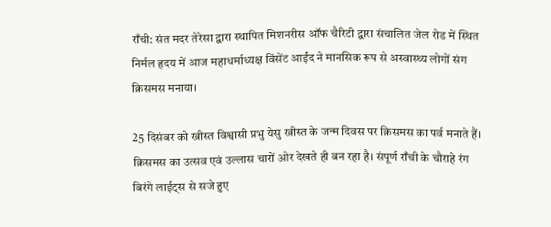राँची: संत मदर तेरेसा द्वारा स्थापित मिशनरीस ऑफ चैरिटी द्वारा संचालित जेल रोड में स्थित निर्मल हृदय में आज महाधर्माध्यक्ष विंसेंट आईंद ने मानसिक रूप से अस्वास्थ्य लोगों संग क्रिसमस मनाया।

25 दिसंबर को ख्रीस्त विश्वासी प्रभु येसु ख्रीस्त के जन्म दिवस पर क्रिसमस का पर्व मनाते हैं। क्रिसमस का उत्सव एवं उल्लास चारों ओर देखते ही बन रहा है। संपूर्ण राँची के चौराहे रंग बिरंगे लाईट्स से सजे हुए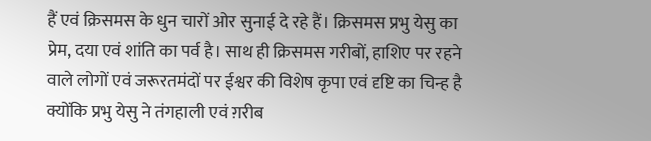हैं एवं क्रिसमस के धुन चारों ओर सुनाई दे रहे हैं। क्रिसमस प्रभु येसु का प्रेम, दया एवं शांति का पर्व है। साथ ही क्रिसमस गरीबों, हाशिए पर रहने वाले लोगों एवं जरूरतमंदों पर ईश्वर की विशेष कृपा एवं दृष्टि का चिन्ह है क्योंकि प्रभु येसु ने तंगहाली एवं ग़रीब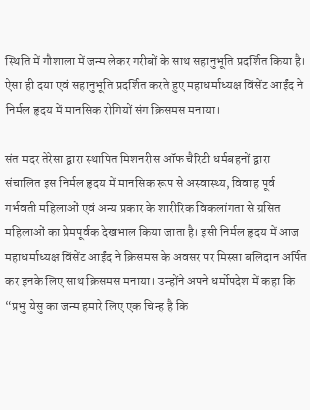स्थिति में गौशाला में जन्म लेकर गरीबों के साथ सहानुभूति प्रदर्शित किया है। ऐसा ही दया एवं सहानुभूति प्रदर्शित करते हुए महाधर्माध्यक्ष विंसेंट आईंद ने निर्मल हृदय में मानसिक रोगियों संग क्रिसमस मनाया।

संत मदर तेरेसा द्वारा स्थापित मिशनरीस ऑफ चैरिटी धर्मबहनों द्वारा संचालित इस निर्मल हृदय में मानसिक रूप से अस्वास्थ्य, विवाह पूर्व गर्भवती महिलाओं एवं अन्य प्रकार के शारीरिक विकलांगता से ग्रसित महिलाओं का प्रेमपूर्वक देखभाल किया जाता है। इसी निर्मल हृदय में आज महाधर्माध्यक्ष विंसेंट आईंद ने क्रिसमस के अवसर पर मिस्सा बलिदान अर्पित कर इनके लिए साथ क्रिसमस मनाया। उन्होंने अपने धर्मोपदेश में कहा कि “प्रभु येसु का जन्म हमारे लिए एक चिन्ह है कि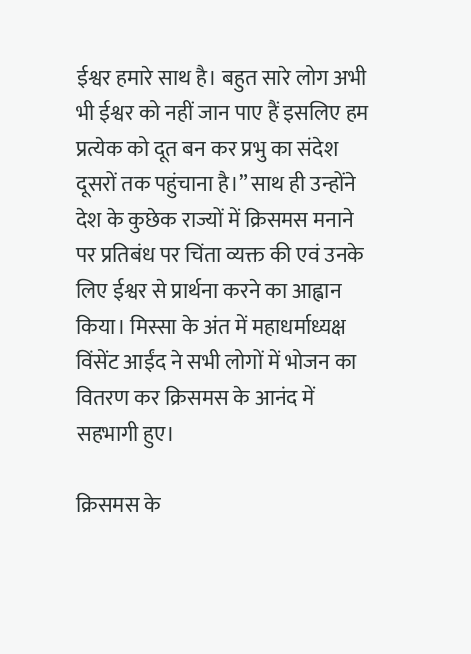ईश्वर हमारे साथ है। बहुत सारे लोग अभी भी ईश्वर को नहीं जान पाए हैं इसलिए हम प्रत्येक को दूत बन कर प्रभु का संदेश दूसरों तक पहुंचाना है।” साथ ही उन्होंने देश के कुछेक राज्यों में क्रिसमस मनाने पर प्रतिबंध पर चिंता व्यक्त की एवं उनके लिए ईश्वर से प्रार्थना करने का आह्वान किया। मिस्सा के अंत में महाधर्माध्यक्ष विंसेंट आईंद ने सभी लोगों में भोजन का वितरण कर क्रिसमस के आनंद में सहभागी हुए।

क्रिसमस के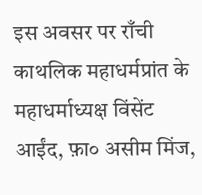इस अवसर पर राँची काथलिक महाधर्मप्रांत के महाधर्माध्यक्ष विंसेंट आईंद, फ़ा० असीम मिंज,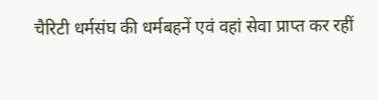चैरिटी धर्मसंघ की धर्मबहनें एवं वहां सेवा प्राप्त कर रहीं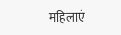महिलाएं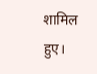शामिल हुए।